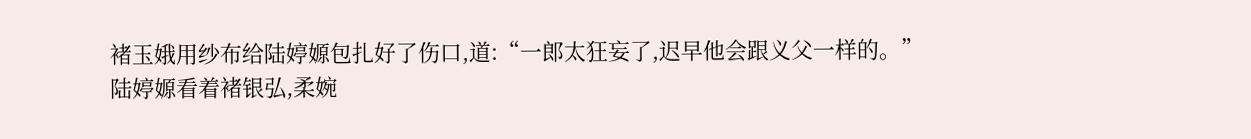褚玉娥用纱布给陆婷嫄包扎好了伤口,道:“一郎太狂妄了,迟早他会跟义父一样的。”
陆婷嫄看着褚银弘,柔婉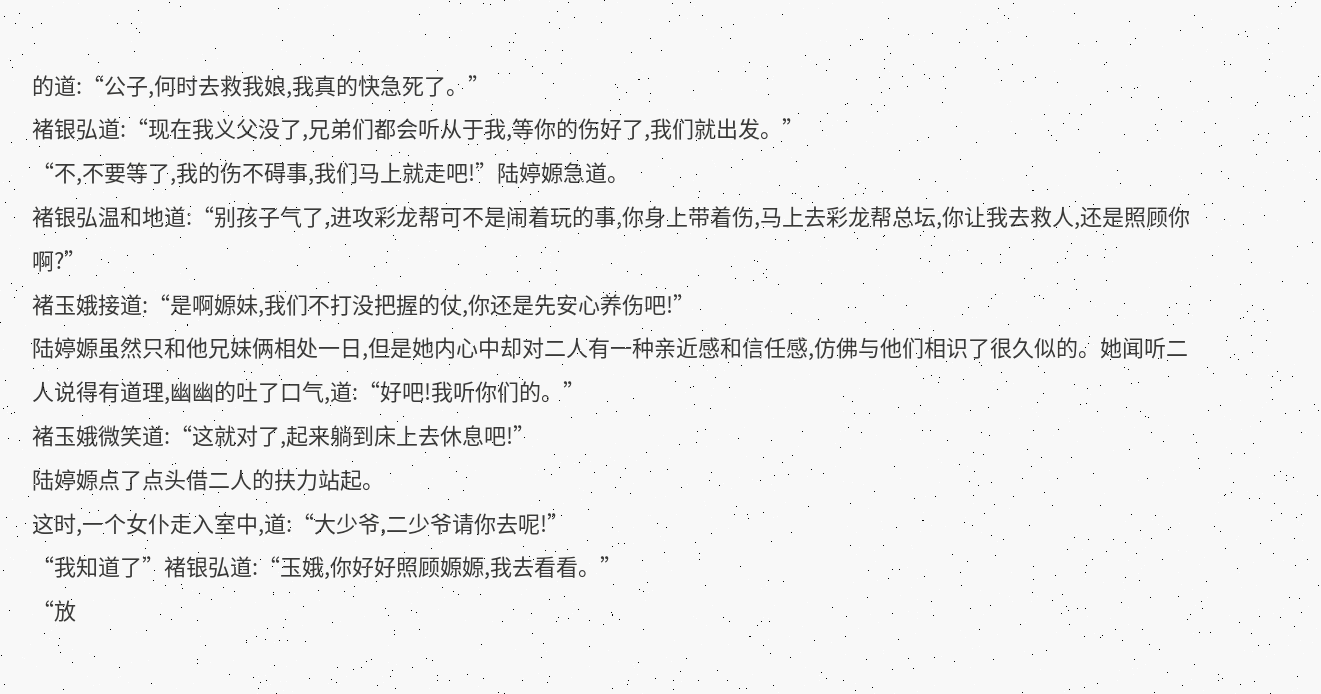的道:“公子,何时去救我娘,我真的快急死了。”
褚银弘道:“现在我义父没了,兄弟们都会听从于我,等你的伤好了,我们就出发。”
“不,不要等了,我的伤不碍事,我们马上就走吧!”陆婷嫄急道。
褚银弘温和地道:“别孩子气了,进攻彩龙帮可不是闹着玩的事,你身上带着伤,马上去彩龙帮总坛,你让我去救人,还是照顾你啊?”
褚玉娥接道:“是啊嫄妹,我们不打没把握的仗,你还是先安心养伤吧!”
陆婷嫄虽然只和他兄妹俩相处一日,但是她内心中却对二人有一种亲近感和信任感,仿佛与他们相识了很久似的。她闻听二人说得有道理,幽幽的吐了口气,道:“好吧!我听你们的。”
褚玉娥微笑道:“这就对了,起来躺到床上去休息吧!”
陆婷嫄点了点头借二人的扶力站起。
这时,一个女仆走入室中,道:“大少爷,二少爷请你去呢!”
“我知道了”褚银弘道:“玉娥,你好好照顾嫄嫄,我去看看。”
“放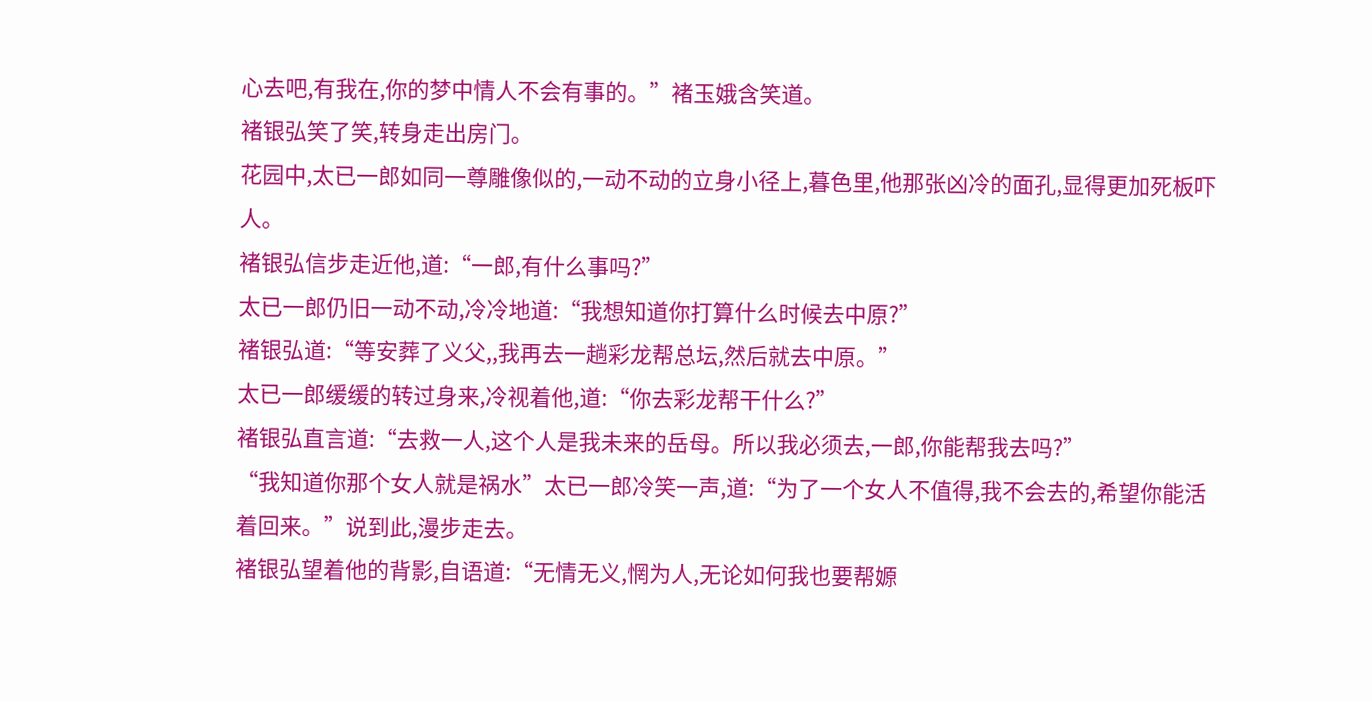心去吧,有我在,你的梦中情人不会有事的。”褚玉娥含笑道。
褚银弘笑了笑,转身走出房门。
花园中,太已一郎如同一尊雕像似的,一动不动的立身小径上,暮色里,他那张凶冷的面孔,显得更加死板吓人。
褚银弘信步走近他,道:“一郎,有什么事吗?”
太已一郎仍旧一动不动,冷冷地道:“我想知道你打算什么时候去中原?”
褚银弘道:“等安葬了义父,,我再去一趟彩龙帮总坛,然后就去中原。”
太已一郎缓缓的转过身来,冷视着他,道:“你去彩龙帮干什么?”
褚银弘直言道:“去救一人,这个人是我未来的岳母。所以我必须去,一郎,你能帮我去吗?”
“我知道你那个女人就是祸水”太已一郎冷笑一声,道:“为了一个女人不值得,我不会去的,希望你能活着回来。”说到此,漫步走去。
褚银弘望着他的背影,自语道:“无情无义,惘为人,无论如何我也要帮嫄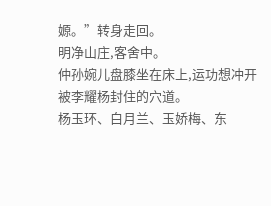嫄。”转身走回。
明净山庄,客舍中。
仲孙婉儿盘膝坐在床上,运功想冲开被李耀杨封住的穴道。
杨玉环、白月兰、玉娇梅、东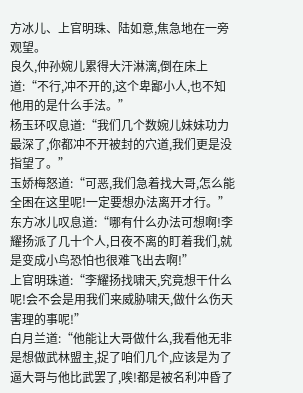方冰儿、上官明珠、陆如意,焦急地在一旁观望。
良久,仲孙婉儿累得大汗淋漓,倒在床上道:“不行,冲不开的,这个卑鄙小人,也不知他用的是什么手法。”
杨玉环叹息道:“我们几个数婉儿妹妹功力最深了,你都冲不开被封的穴道,我们更是没指望了。”
玉娇梅怒道:“可恶,我们急着找大哥,怎么能全困在这里呢!一定要想办法离开才行。”
东方冰儿叹息道:“哪有什么办法可想啊!李耀扬派了几十个人,日夜不离的盯着我们,就是变成小鸟恐怕也很难飞出去啊!”
上官明珠道:“李耀扬找啸天,究竟想干什么呢!会不会是用我们来威胁啸天,做什么伤天害理的事呢!”
白月兰道:“他能让大哥做什么,我看他无非是想做武林盟主,捉了咱们几个,应该是为了逼大哥与他比武罢了,唉!都是被名利冲昏了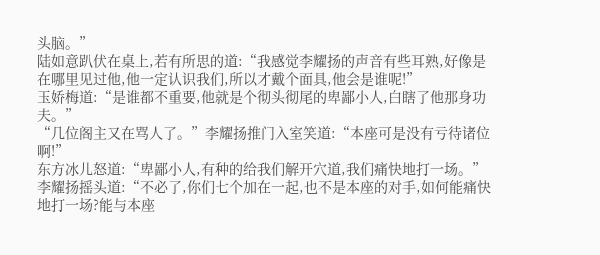头脑。”
陆如意趴伏在桌上,若有所思的道:“我感觉李耀扬的声音有些耳熟,好像是在哪里见过他,他一定认识我们,所以才戴个面具,他会是谁呢!”
玉娇梅道:“是谁都不重要,他就是个彻头彻尾的卑鄙小人,白瞎了他那身功夫。”
“几位阁主又在骂人了。”李耀扬推门入室笑道:“本座可是没有亏待诸位啊!”
东方冰儿怒道:“卑鄙小人,有种的给我们解开穴道,我们痛快地打一场。”
李耀扬摇头道:“不必了,你们七个加在一起,也不是本座的对手,如何能痛快地打一场?能与本座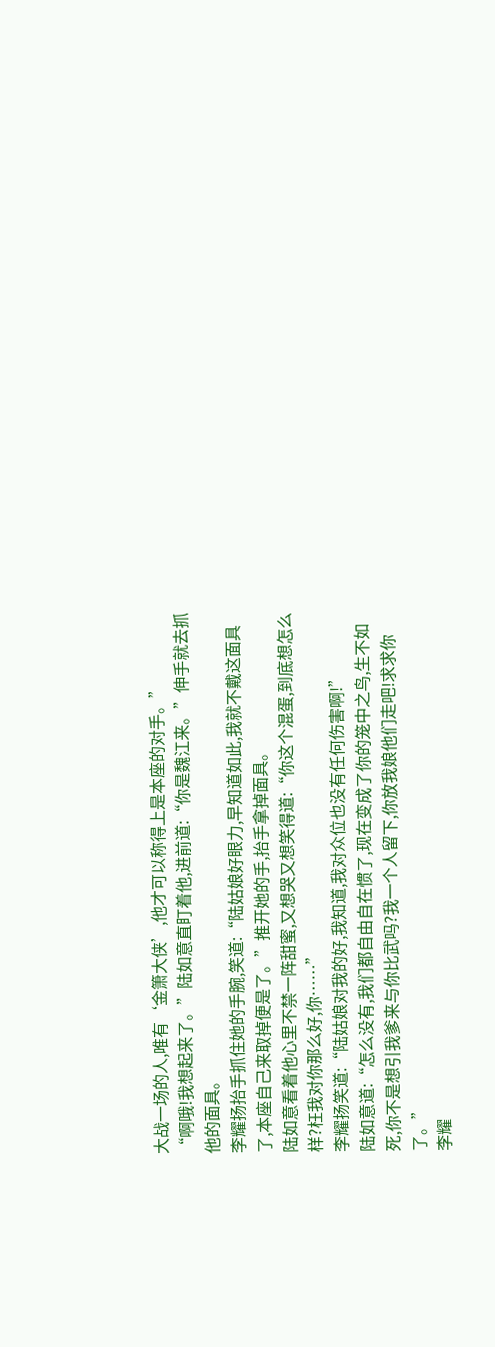大战一场的人,唯有‘金箫大侠’,他才可以称得上是本座的对手。”
“啊哦!我想起来了。”陆如意直盯着他,进前道:“你是魏江来。”伸手就去抓他的面具。
李耀扬抬手抓住她的手腕,笑道:“陆姑娘好眼力,早知道如此,我就不戴这面具了,本座自己来取掉便是了。”推开她的手,抬手拿掉面具。
陆如意看着他心里不禁一阵甜蜜,又想哭又想笑得道:“你这个混蛋,到底想怎么样?枉我对你那么好,你……”
李耀扬笑道:“陆姑娘对我的好,我知道,我对众位也没有任何伤害啊!”
陆如意道:“怎么没有,我们都自由自在惯了,现在变成了你的笼中之鸟,生不如死,你不是想引我爹来与你比武吗?我一个人留下,你放我娘他们走吧!求求你了。”
李耀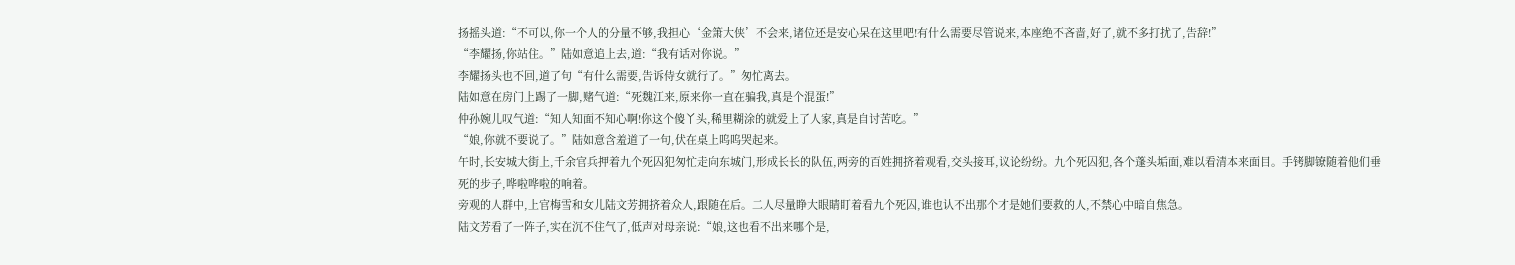扬摇头道:“不可以,你一个人的分量不够,我担心‘金箫大侠’不会来,诸位还是安心呆在这里吧!有什么需要尽管说来,本座绝不吝啬,好了,就不多打扰了,告辞!”
“李耀扬,你站住。”陆如意追上去,道:“我有话对你说。”
李耀扬头也不回,道了句“有什么需要,告诉侍女就行了。”匆忙离去。
陆如意在房门上踢了一脚,赌气道:“死魏江来,原来你一直在骗我,真是个混蛋!”
仲孙婉儿叹气道:“知人知面不知心啊!你这个傻丫头,稀里糊涂的就爱上了人家,真是自讨苦吃。”
“娘,你就不要说了。”陆如意含羞道了一句,伏在桌上呜呜哭起来。
午时,长安城大街上,千余官兵押着九个死囚犯匆忙走向东城门,形成长长的队伍,两旁的百姓拥挤着观看,交头接耳,议论纷纷。九个死囚犯,各个蓬头垢面,难以看清本来面目。手铐脚镣随着他们垂死的步子,哗啦哗啦的响着。
旁观的人群中,上官梅雪和女儿陆文芳拥挤着众人,跟随在后。二人尽量睁大眼睛盯着看九个死囚,谁也认不出那个才是她们要救的人,不禁心中暗自焦急。
陆文芳看了一阵子,实在沉不住气了,低声对母亲说:“娘,这也看不出来哪个是,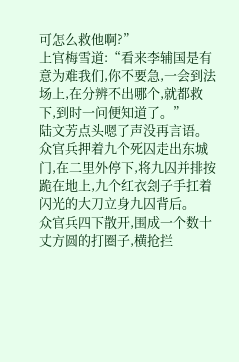可怎么救他啊?”
上官梅雪道:“看来李辅国是有意为难我们,你不要急,一会到法场上,在分辨不出哪个,就都救下,到时一问便知道了。”
陆文芳点头嗯了声没再言语。
众官兵押着九个死囚走出东城门,在二里外停下,将九囚并排按跪在地上,九个红衣刽子手扛着闪光的大刀立身九囚背后。
众官兵四下散开,围成一个数十丈方圆的打圈子,横抢拦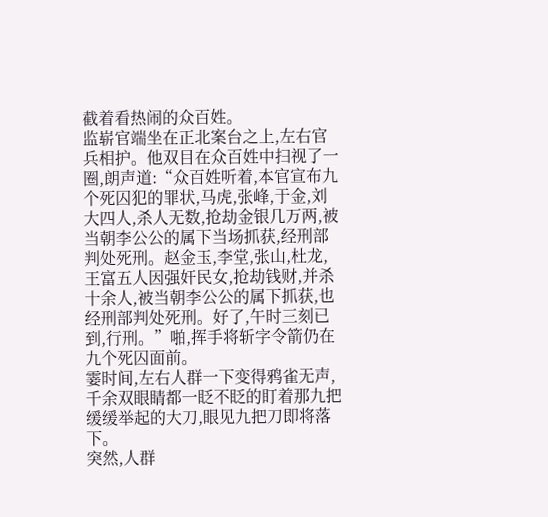截着看热闹的众百姓。
监崭官端坐在正北案台之上,左右官兵相护。他双目在众百姓中扫视了一圈,朗声道:“众百姓听着,本官宣布九个死囚犯的罪状,马虎,张峰,于金,刘大四人,杀人无数,抢劫金银几万两,被当朝李公公的属下当场抓获,经刑部判处死刑。赵金玉,李堂,张山,杜龙,王富五人因强奸民女,抢劫钱财,并杀十余人,被当朝李公公的属下抓获,也经刑部判处死刑。好了,午时三刻已到,行刑。”啪,挥手将斩字令箭仍在九个死囚面前。
霎时间,左右人群一下变得鸦雀无声,千余双眼睛都一眨不眨的盯着那九把缓缓举起的大刀,眼见九把刀即将落下。
突然,人群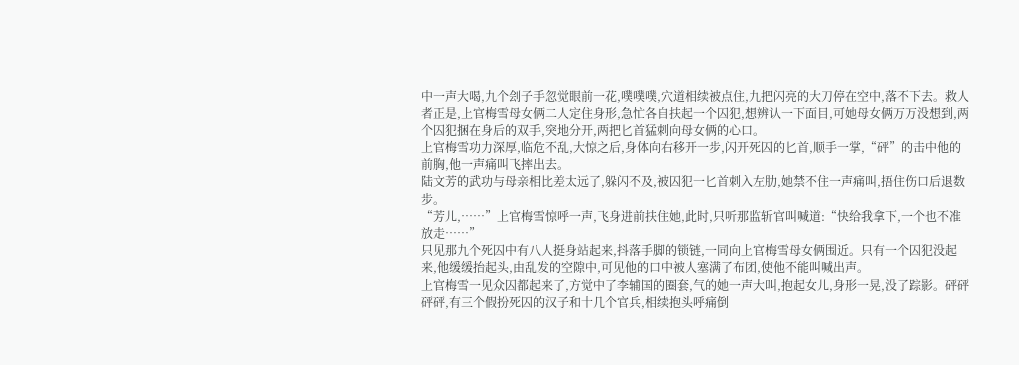中一声大喝,九个刽子手忽觉眼前一花,噗噗噗,穴道相续被点住,九把闪亮的大刀停在空中,落不下去。救人者正是,上官梅雪母女俩二人定住身形,急忙各自扶起一个囚犯,想辨认一下面目,可她母女俩万万没想到,两个囚犯捆在身后的双手,突地分开,两把匕首猛刺向母女俩的心口。
上官梅雪功力深厚,临危不乱,大惊之后,身体向右移开一步,闪开死囚的匕首,顺手一掌,“砰”的击中他的前胸,他一声痛叫飞摔出去。
陆文芳的武功与母亲相比差太远了,躲闪不及,被囚犯一匕首刺入左肋,她禁不住一声痛叫,捂住伤口后退数步。
“芳儿,……”上官梅雪惊呼一声,飞身进前扶住她,此时,只听那监斩官叫喊道:“快给我拿下,一个也不准放走……”
只见那九个死囚中有八人挺身站起来,抖落手脚的锁链,一同向上官梅雪母女俩围近。只有一个囚犯没起来,他缓缓抬起头,由乱发的空隙中,可见他的口中被人塞满了布团,使他不能叫喊出声。
上官梅雪一见众囚都起来了,方觉中了李辅国的圈套,气的她一声大叫,抱起女儿,身形一晃,没了踪影。砰砰砰砰,有三个假扮死囚的汉子和十几个官兵,相续抱头呼痛倒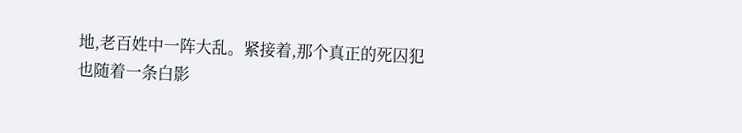地,老百姓中一阵大乱。紧接着,那个真正的死囚犯也随着一条白影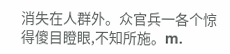消失在人群外。众官兵一各个惊得傻目瞪眼,不知所施。m.